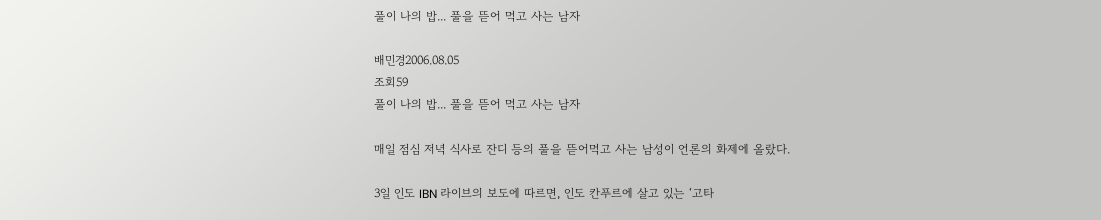풀이 나의 밥... 풀을 뜯어 먹고 사는 남자

배민경2006.08.05
조회59
풀이 나의 밥... 풀을 뜯어 먹고 사는 남자

매일 점심 저녁 식사로 잔디 등의 풀을 뜯어먹고 사는 남성이 언론의 화제에 올랐다.

3일 인도 IBN 라이브의 보도에 따르면, 인도 칸푸르에 살고 있는 ‘고타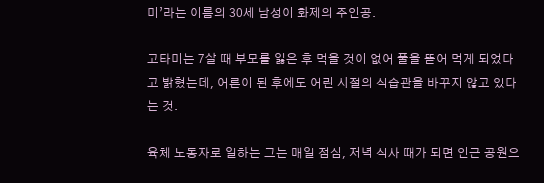미’라는 이름의 30세 남성이 화제의 주인공.

고타미는 7살 때 부모를 잃은 후 먹을 것이 없어 풀을 뜯어 먹게 되었다고 밝혔는데, 어른이 된 후에도 어린 시절의 식습관을 바꾸지 않고 있다는 것.

육체 노동자로 일하는 그는 매일 점심, 저녁 식사 때가 되면 인근 공원으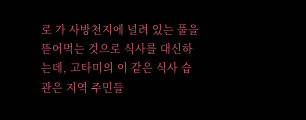로 가 사방천지에 널려 있는 풀을 뜯어먹는 것으로 식사를 대신하는데, 고타미의 이 같은 식사 습관은 지역 주민들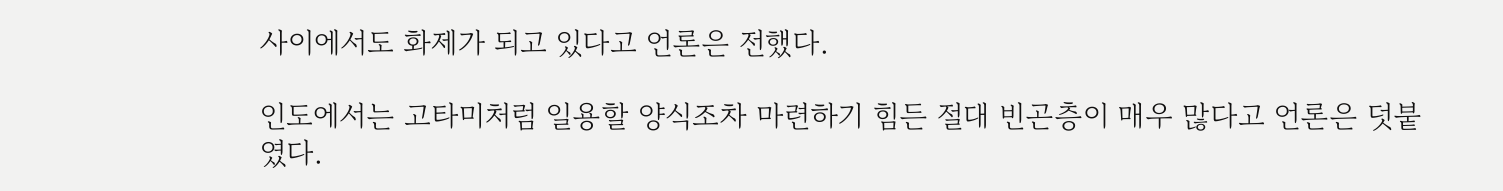사이에서도 화제가 되고 있다고 언론은 전했다.

인도에서는 고타미처럼 일용할 양식조차 마련하기 힘든 절대 빈곤층이 매우 많다고 언론은 덧붙였다.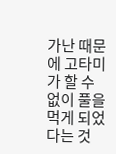가난 때문에 고타미가 할 수 없이 풀을 먹게 되었다는 것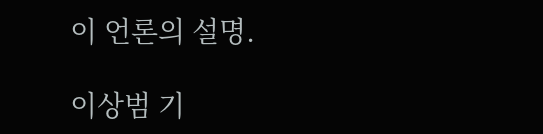이 언론의 설명.

이상범 기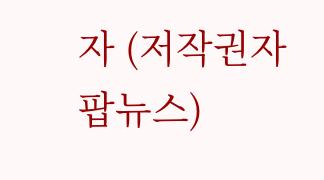자 (저작권자 팝뉴스)